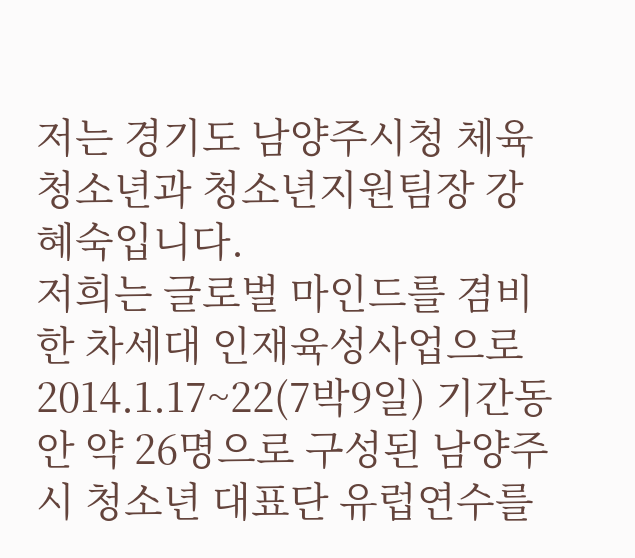저는 경기도 남양주시청 체육청소년과 청소년지원팀장 강혜숙입니다.
저희는 글로벌 마인드를 겸비한 차세대 인재육성사업으로 2014.1.17~22(7박9일) 기간동안 약 26명으로 구성된 남양주시 청소년 대표단 유럽연수를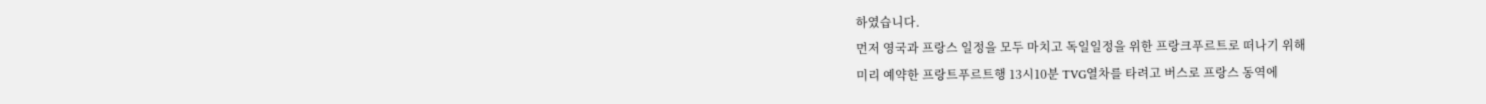하였습니다.
먼저 영국과 프랑스 일정을 모두 마치고 독일일정을 위한 프랑크푸르트로 떠나기 위해
미리 예약한 프랑트푸르트행 13시10분 TVG열차를 타려고 버스로 프랑스 동역에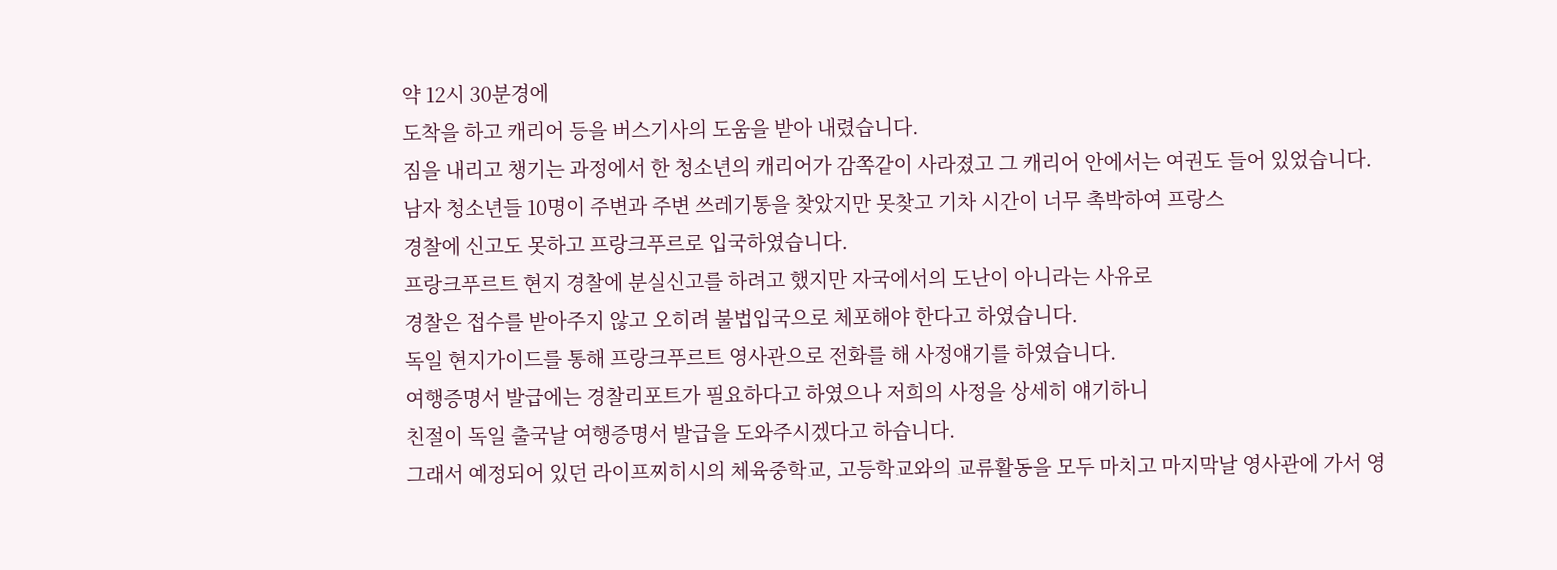약 12시 30분경에
도착을 하고 캐리어 등을 버스기사의 도움을 받아 내렸습니다.
짐을 내리고 챙기는 과정에서 한 청소년의 캐리어가 감쪽같이 사라졌고 그 캐리어 안에서는 여권도 들어 있었습니다.
남자 청소년들 10명이 주변과 주변 쓰레기통을 찾았지만 못찾고 기차 시간이 너무 촉박하여 프랑스
경찰에 신고도 못하고 프랑크푸르로 입국하였습니다.
프랑크푸르트 현지 경찰에 분실신고를 하려고 했지만 자국에서의 도난이 아니라는 사유로
경찰은 접수를 받아주지 않고 오히려 불법입국으로 체포해야 한다고 하였습니다.
독일 현지가이드를 통해 프랑크푸르트 영사관으로 전화를 해 사정얘기를 하였습니다.
여행증명서 발급에는 경찰리포트가 필요하다고 하였으나 저희의 사정을 상세히 얘기하니
친절이 독일 출국날 여행증명서 발급을 도와주시겠다고 하습니다.
그래서 예정되어 있던 라이프찌히시의 체육중학교, 고등학교와의 교류활동을 모두 마치고 마지막날 영사관에 가서 영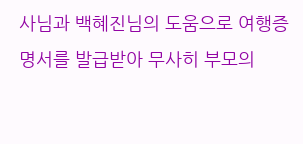사님과 백혜진님의 도움으로 여행증명서를 발급받아 무사히 부모의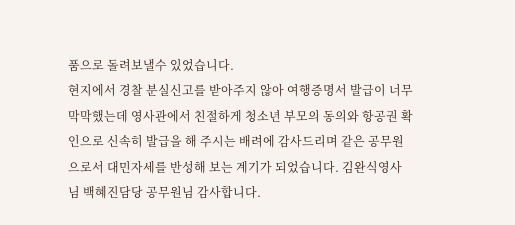품으로 돌려보낼수 있었습니다.
현지에서 경찰 분실신고를 받아주지 않아 여행증명서 발급이 너무 막막했는데 영사관에서 친절하게 청소년 부모의 동의와 항공권 확인으로 신속히 발급을 해 주시는 배려에 감사드리며 같은 공무원으로서 대민자세를 반성해 보는 계기가 되었습니다. 김완식영사님 백혜진담당 공무원님 감사합니다.